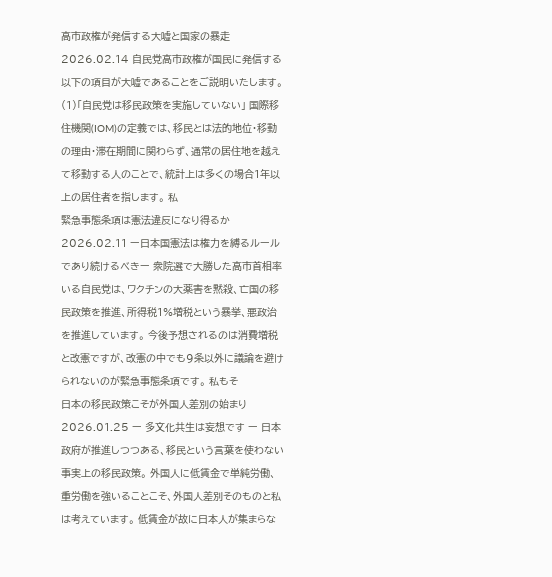高市政権が発信する大嘘と国家の暴走 2026.02.14 自民党高市政権が国民に発信する以下の項目が大嘘であることをご説明いたします。(1)「自民党は移民政策を実施していない」 国際移住機関(IOM)の定義では、移民とは法的地位・移動の理由・滞在期間に関わらず、通常の居住地を越えて移動する人のことで、統計上は多くの場合1年以上の居住者を指します。 私
緊急事態条項は憲法違反になり得るか 2026.02.11 ー日本国憲法は権力を縛るルールであり続けるべきー 衆院選で大勝した高市首相率いる自民党は、ワクチンの大薬害を黙殺、亡国の移民政策を推進、所得税1%増税という暴挙、悪政治を推進しています。 今後予想されるのは消費増税と改憲ですが、改憲の中でも9条以外に議論を避けられないのが緊急事態条項です。 私もそ
日本の移民政策こそが外国人差別の始まり 2026.01.25 ー 多文化共生は妄想です ー 日本政府が推進しつつある、移民という言葉を使わない事実上の移民政策。 外国人に低賃金で単純労働、重労働を強いることこそ、外国人差別そのものと私は考えています。 低賃金が故に日本人が集まらな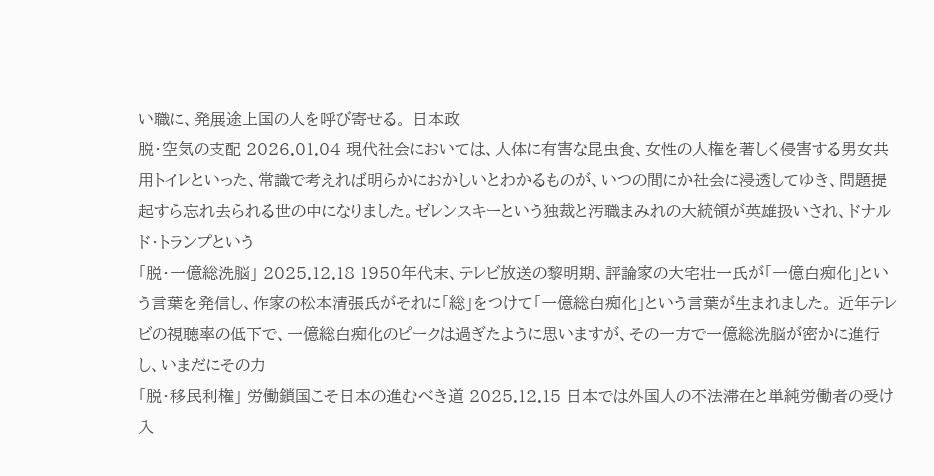い職に、発展途上国の人を呼び寄せる。 日本政
脱・空気の支配 2026.01.04 現代社会においては、人体に有害な昆虫食、女性の人権を著しく侵害する男女共用トイレといった、常識で考えれば明らかにおかしいとわかるものが、いつの間にか社会に浸透してゆき、問題提起すら忘れ去られる世の中になりました。ゼレンスキーという独裁と汚職まみれの大統領が英雄扱いされ、ドナルド・トランプという
「脱・一億総洗脳」 2025.12.18 1950年代末、テレビ放送の黎明期、評論家の大宅壮一氏が「一億白痴化」という言葉を発信し、作家の松本清張氏がそれに「総」をつけて「一億総白痴化」という言葉が生まれました。 近年テレビの視聴率の低下で、一億総白痴化のピークは過ぎたように思いますが、その一方で一億総洗脳が密かに進行し、いまだにその力
「脱・移民利権」 労働鎖国こそ日本の進むべき道 2025.12.15 日本では外国人の不法滞在と単純労働者の受け入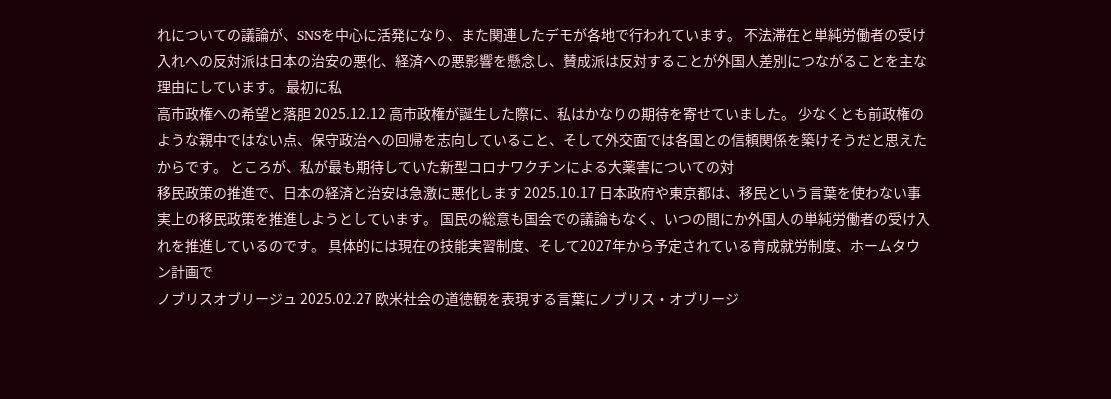れについての議論が、SNSを中心に活発になり、また関連したデモが各地で行われています。 不法滞在と単純労働者の受け入れへの反対派は日本の治安の悪化、経済への悪影響を懸念し、賛成派は反対することが外国人差別につながることを主な理由にしています。 最初に私
高市政権への希望と落胆 2025.12.12 高市政権が誕生した際に、私はかなりの期待を寄せていました。 少なくとも前政権のような親中ではない点、保守政治への回帰を志向していること、そして外交面では各国との信頼関係を築けそうだと思えたからです。 ところが、私が最も期待していた新型コロナワクチンによる大薬害についての対
移民政策の推進で、日本の経済と治安は急激に悪化します 2025.10.17 日本政府や東京都は、移民という言葉を使わない事実上の移民政策を推進しようとしています。 国民の総意も国会での議論もなく、いつの間にか外国人の単純労働者の受け入れを推進しているのです。 具体的には現在の技能実習制度、そして2027年から予定されている育成就労制度、ホームタウン計画で
ノブリスオブリージュ 2025.02.27 欧米社会の道徳観を表現する言葉にノブリス・オブリージ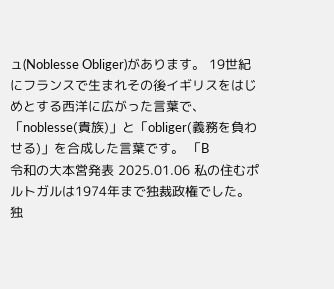ュ(Noblesse Obliger)があります。 19世紀にフランスで生まれその後イギリスをはじめとする西洋に広がった言葉で、「noblesse(貴族)」と「obliger(義務を負わせる)」を合成した言葉です。 「B
令和の大本営発表 2025.01.06 私の住むポルトガルは1974年まで独裁政権でした。独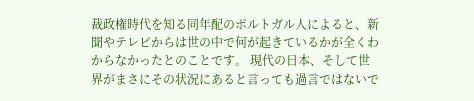裁政権時代を知る同年配のポルトガル人によると、新聞やテレビからは世の中で何が起きているかが全くわからなかったとのことです。 現代の日本、そして世界がまさにその状況にあると言っても過言ではないで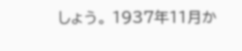しょう。 1937年11月か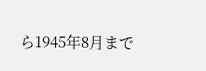ら1945年8月まで